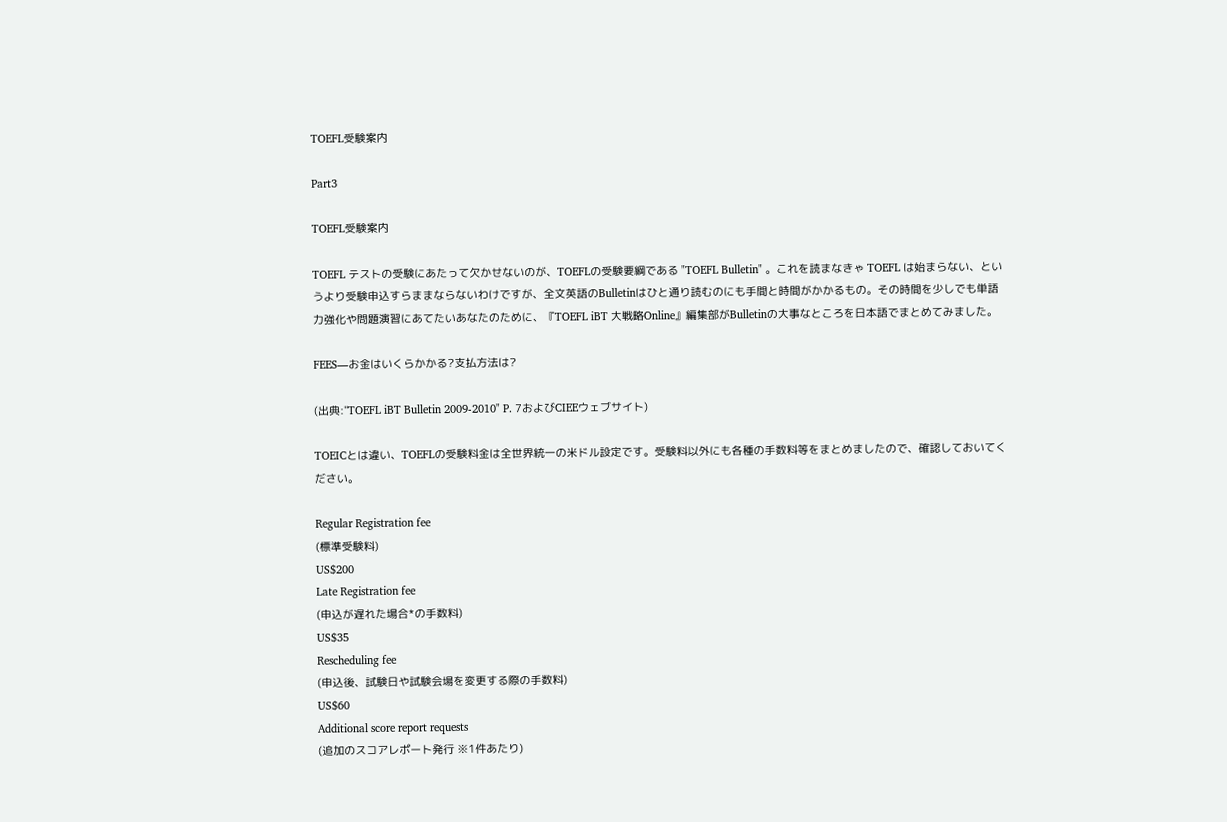TOEFL受験案内

Part3

TOEFL受験案内

TOEFL テストの受験にあたって欠かせないのが、TOEFLの受験要綱である "TOEFL Bulletin" 。これを読まなきゃ TOEFL は始まらない、というより受験申込すらままならないわけですが、全文英語のBulletinはひと通り読むのにも手間と時間がかかるもの。その時間を少しでも単語力強化や問題演習にあてたいあなたのために、『TOEFL iBT 大戦略Online』編集部がBulletinの大事なところを日本語でまとめてみました。

FEES―お金はいくらかかる?支払方法は?

(出典:"TOEFL iBT Bulletin 2009-2010" P. 7およびCIEEウェブサイト)

TOEICとは違い、TOEFLの受験料金は全世界統一の米ドル設定です。受験料以外にも各種の手数料等をまとめましたので、確認しておいてください。

Regular Registration fee
(標準受験料)
US$200
Late Registration fee
(申込が遅れた場合*の手数料)
US$35
Rescheduling fee
(申込後、試験日や試験会場を変更する際の手数料)
US$60
Additional score report requests
(追加のスコアレポート発行 ※1件あたり)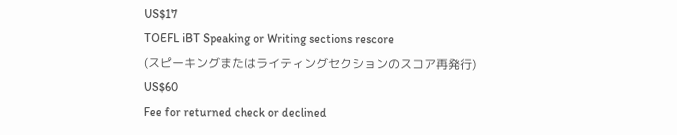US$17
TOEFL iBT Speaking or Writing sections rescore
(スピーキングまたはライティングセクションのスコア再発行)
US$60
Fee for returned check or declined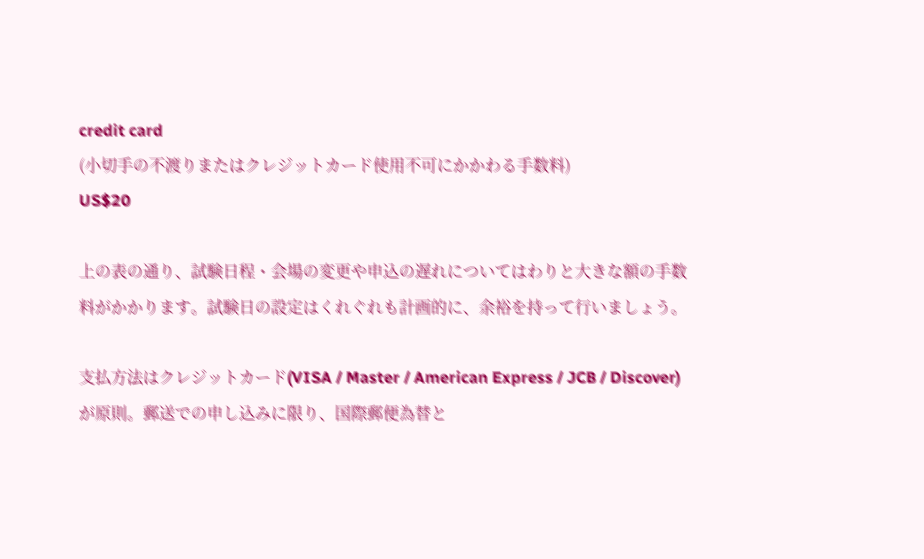credit card
(小切手の不渡りまたはクレジットカード使用不可にかかわる手数料)
US$20

上の表の通り、試験日程・会場の変更や申込の遅れについてはわりと大きな額の手数料がかかります。試験日の設定はくれぐれも計画的に、余裕を持って行いましょう。

支払方法はクレジットカード(VISA / Master / American Express / JCB / Discover)が原則。郵送での申し込みに限り、国際郵便為替と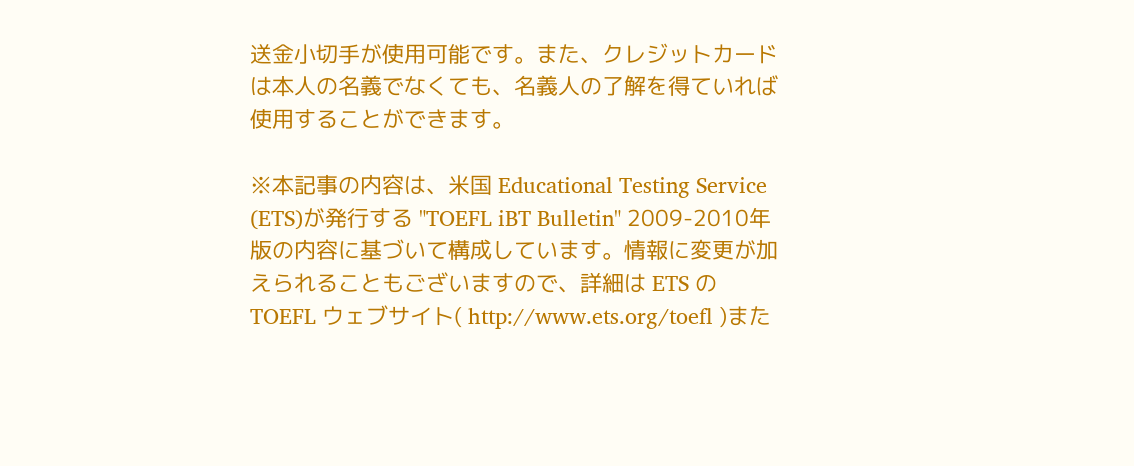送金小切手が使用可能です。また、クレジットカードは本人の名義でなくても、名義人の了解を得ていれば使用することができます。

※本記事の内容は、米国 Educational Testing Service (ETS)が発行する "TOEFL iBT Bulletin" 2009-2010年版の内容に基づいて構成しています。情報に変更が加えられることもございますので、詳細は ETS の TOEFL ウェブサイト( http://www.ets.org/toefl )また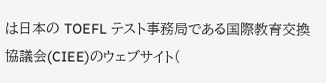は日本の TOEFL テスト事務局である国際教育交換協議会(CIEE)のウェブサイト(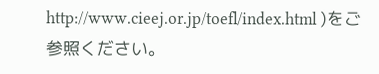http://www.cieej.or.jp/toefl/index.html )をご参照ください。